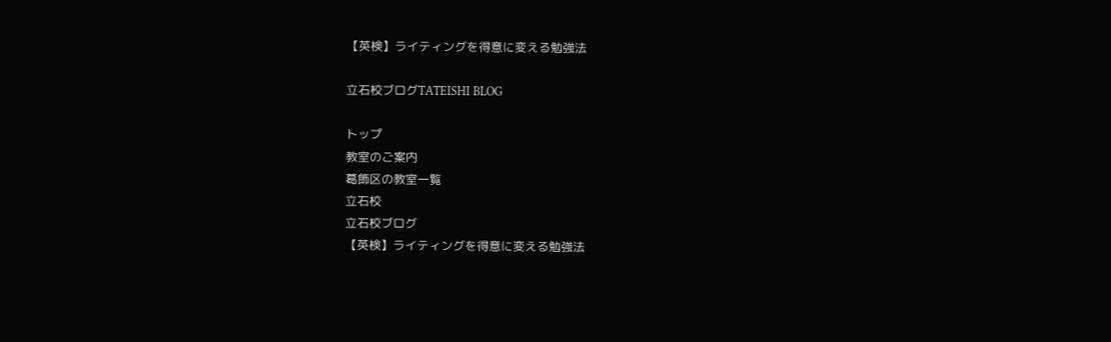【英検】ライティングを得意に変える勉強法

立石校ブログTATEISHI BLOG

トップ
教室のご案内
葛飾区の教室一覧
立石校
立石校ブログ
【英検】ライティングを得意に変える勉強法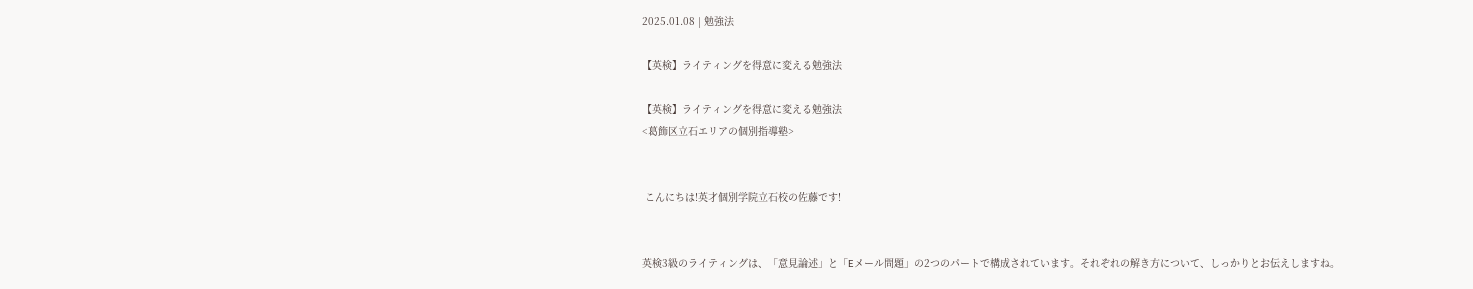2025.01.08 | 勉強法

【英検】ライティングを得意に変える勉強法

【英検】ライティングを得意に変える勉強法
<葛飾区立石エリアの個別指導塾>


 こんにちは!英才個別学院立石校の佐藤です!


英検3級のライティングは、「意見論述」と「Eメール問題」の2つのパートで構成されています。それぞれの解き方について、しっかりとお伝えしますね。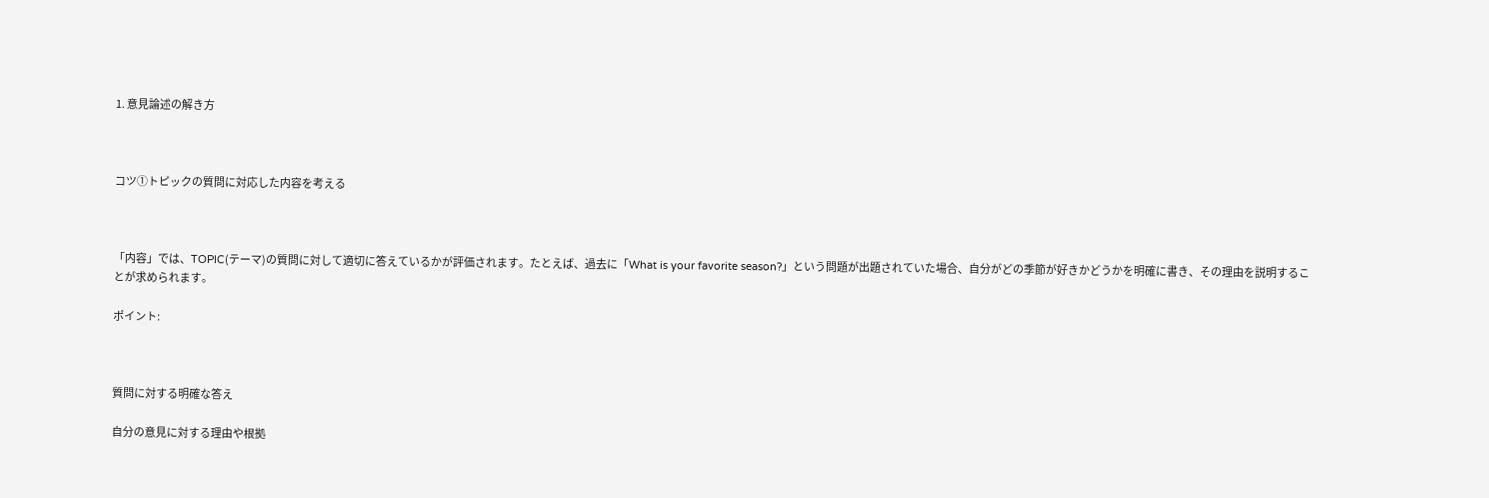1. 意見論述の解き方



コツ①トピックの質問に対応した内容を考える



「内容」では、TOPIC(テーマ)の質問に対して適切に答えているかが評価されます。たとえば、過去に「What is your favorite season?」という問題が出題されていた場合、自分がどの季節が好きかどうかを明確に書き、その理由を説明することが求められます。

ポイント:



質問に対する明確な答え

自分の意見に対する理由や根拠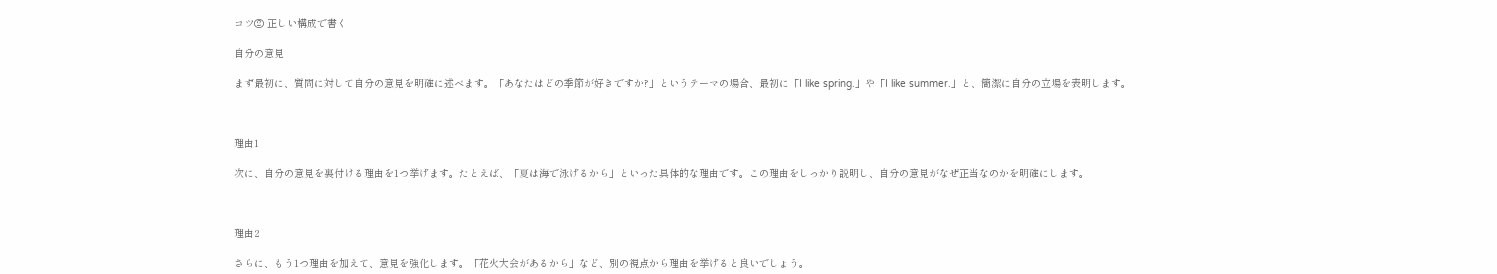コツ② 正しい構成で書く

自分の意見

まず最初に、質問に対して自分の意見を明確に述べます。「あなたはどの季節が好きですか?」というテーマの場合、最初に「I like spring.」や「I like summer.」と、簡潔に自分の立場を表明します。



理由1

次に、自分の意見を裏付ける理由を1つ挙げます。たとえば、「夏は海で泳げるから」といった具体的な理由です。この理由をしっかり説明し、自分の意見がなぜ正当なのかを明確にします。



理由2

さらに、もう1つ理由を加えて、意見を強化します。「花火大会があるから」など、別の視点から理由を挙げると良いでしょう。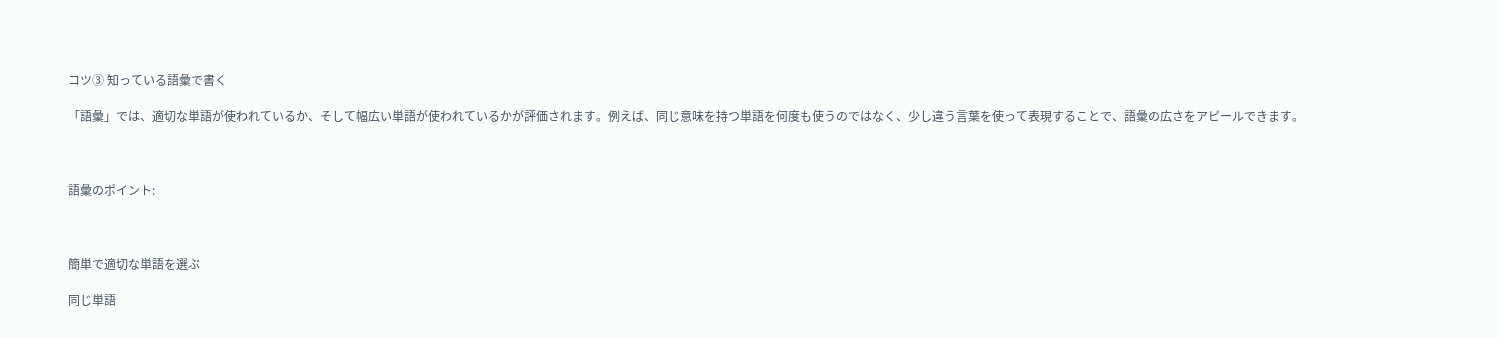コツ③ 知っている語彙で書く

「語彙」では、適切な単語が使われているか、そして幅広い単語が使われているかが評価されます。例えば、同じ意味を持つ単語を何度も使うのではなく、少し違う言葉を使って表現することで、語彙の広さをアピールできます。



語彙のポイント:



簡単で適切な単語を選ぶ

同じ単語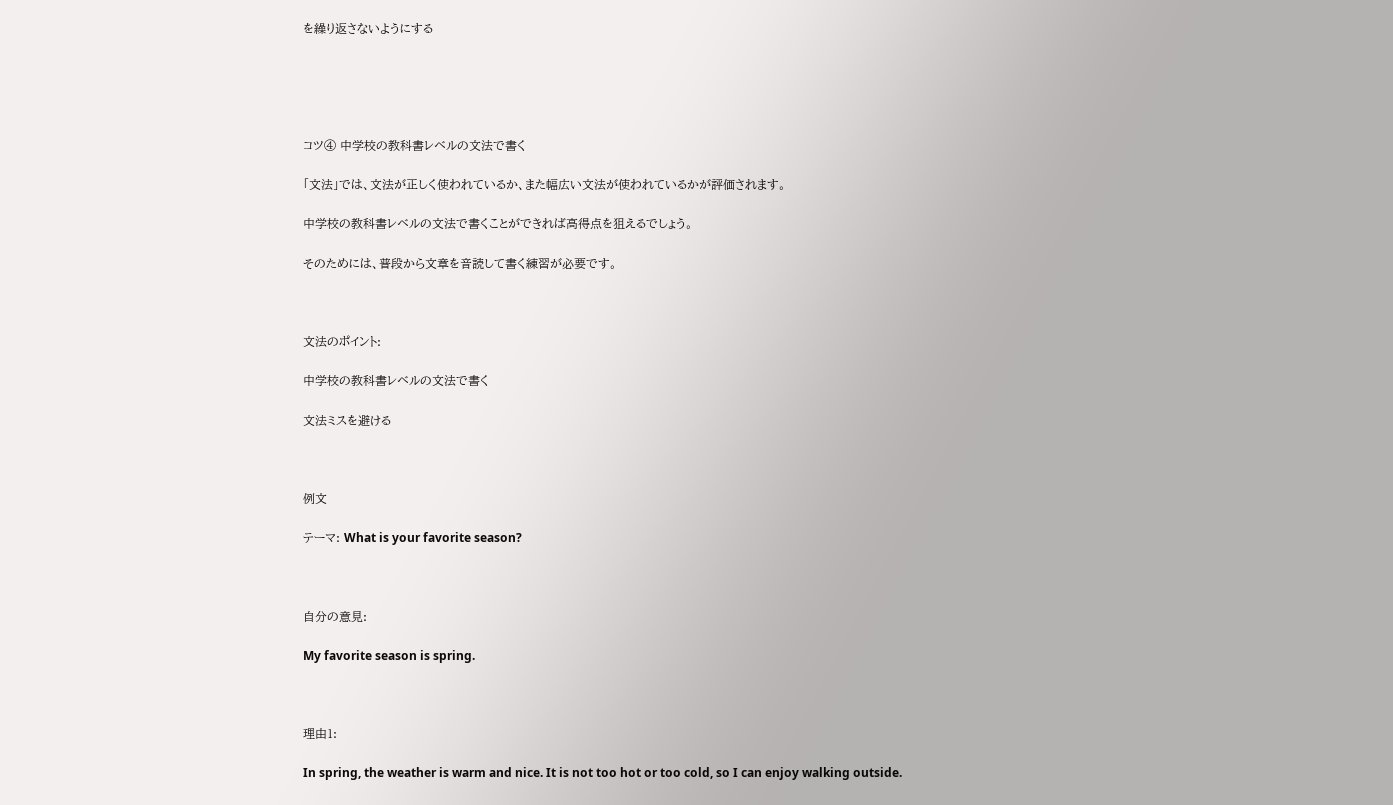を繰り返さないようにする





コツ④ 中学校の教科書レベルの文法で書く

「文法」では、文法が正しく使われているか、また幅広い文法が使われているかが評価されます。

中学校の教科書レベルの文法で書くことができれば高得点を狙えるでしょう。

そのためには、普段から文章を音読して書く練習が必要です。



文法のポイント:

中学校の教科書レベルの文法で書く

文法ミスを避ける



例文

テーマ: What is your favorite season?



自分の意見:

My favorite season is spring.



理由1:

In spring, the weather is warm and nice. It is not too hot or too cold, so I can enjoy walking outside.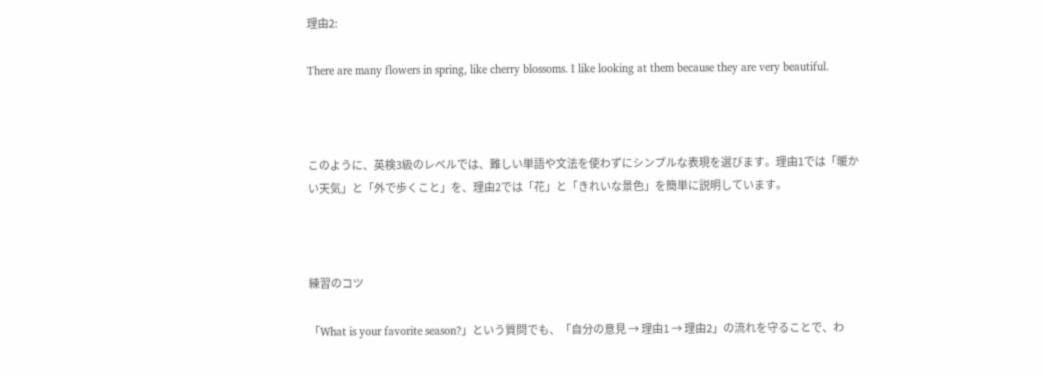理由2:

There are many flowers in spring, like cherry blossoms. I like looking at them because they are very beautiful.



このように、英検3級のレベルでは、難しい単語や文法を使わずにシンプルな表現を選びます。理由1では「暖かい天気」と「外で歩くこと」を、理由2では「花」と「きれいな景色」を簡単に説明しています。



練習のコツ

「What is your favorite season?」という質問でも、「自分の意見 → 理由1 → 理由2」の流れを守ることで、わ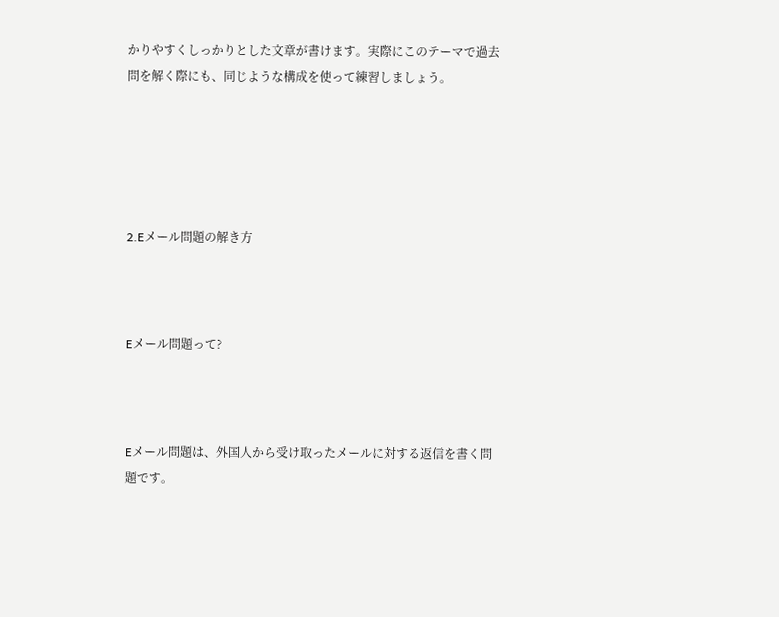かりやすくしっかりとした文章が書けます。実際にこのテーマで過去問を解く際にも、同じような構成を使って練習しましょう。





2.Eメール問題の解き方



Eメール問題って?



Eメール問題は、外国人から受け取ったメールに対する返信を書く問題です。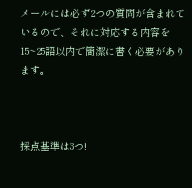メールには必ず2つの質問が含まれているので、それに対応する内容を15~25語以内で簡潔に書く必要があります。



採点基準は3つ!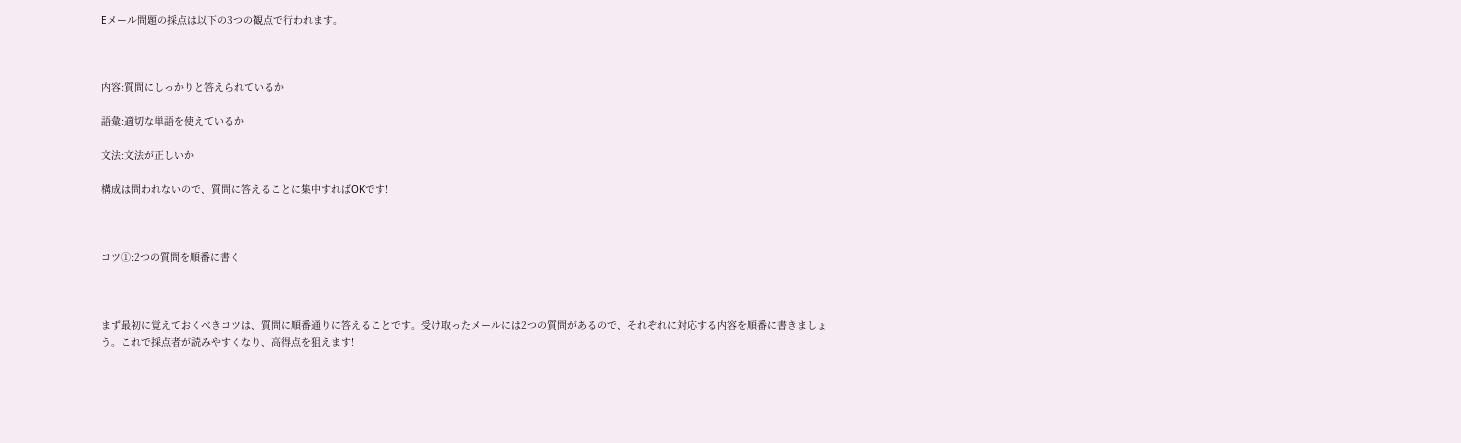Eメール問題の採点は以下の3つの観点で行われます。



内容:質問にしっかりと答えられているか

語彙:適切な単語を使えているか

文法:文法が正しいか

構成は問われないので、質問に答えることに集中すればOKです!



コツ①:2つの質問を順番に書く



まず最初に覚えておくべきコツは、質問に順番通りに答えることです。受け取ったメールには2つの質問があるので、それぞれに対応する内容を順番に書きましょう。これで採点者が読みやすくなり、高得点を狙えます!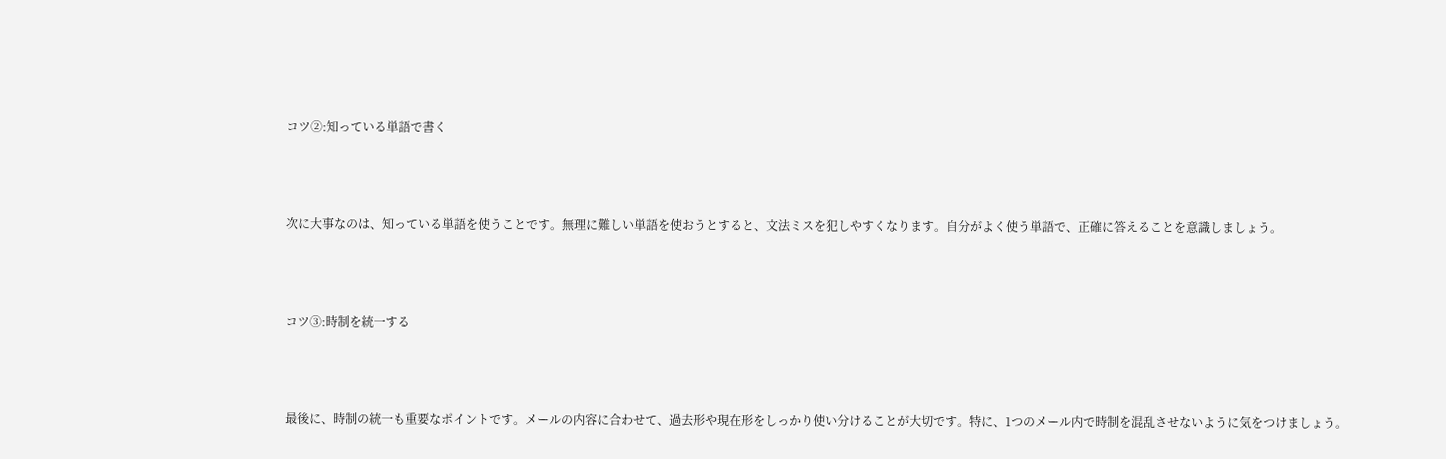コツ②:知っている単語で書く



次に大事なのは、知っている単語を使うことです。無理に難しい単語を使おうとすると、文法ミスを犯しやすくなります。自分がよく使う単語で、正確に答えることを意識しましょう。



コツ③:時制を統一する



最後に、時制の統一も重要なポイントです。メールの内容に合わせて、過去形や現在形をしっかり使い分けることが大切です。特に、1つのメール内で時制を混乱させないように気をつけましょう。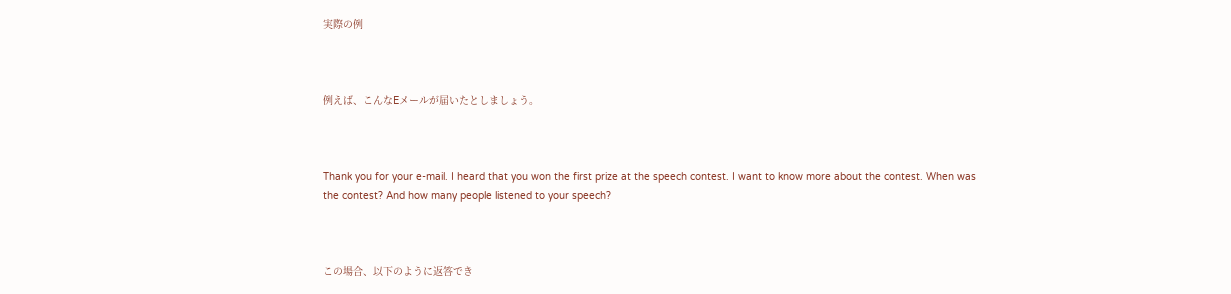実際の例



例えば、こんなEメールが届いたとしましょう。



Thank you for your e-mail. I heard that you won the first prize at the speech contest. I want to know more about the contest. When was the contest? And how many people listened to your speech?



この場合、以下のように返答でき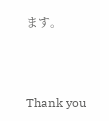ます。



Thank you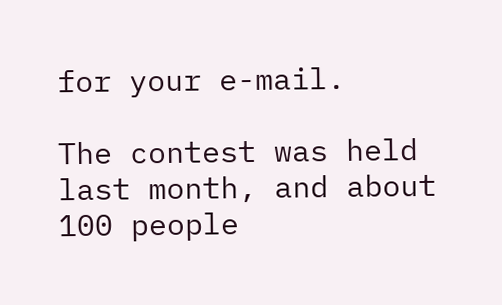for your e-mail.

The contest was held last month, and about 100 people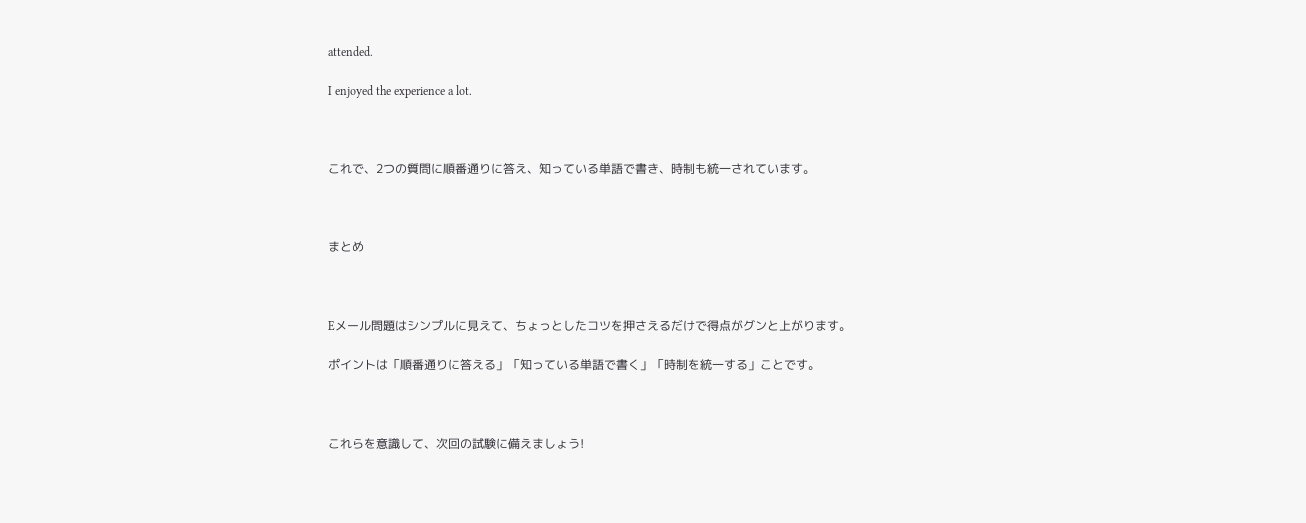attended.

I enjoyed the experience a lot.



これで、2つの質問に順番通りに答え、知っている単語で書き、時制も統一されています。



まとめ



Eメール問題はシンプルに見えて、ちょっとしたコツを押さえるだけで得点がグンと上がります。

ポイントは「順番通りに答える」「知っている単語で書く」「時制を統一する」ことです。



これらを意識して、次回の試験に備えましょう!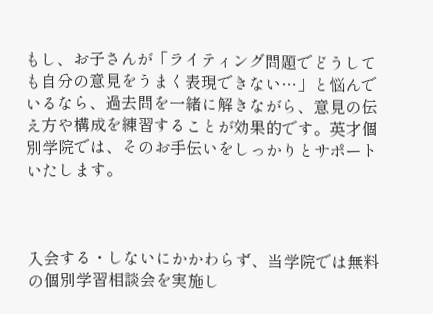もし、お子さんが「ライティング問題でどうしても自分の意見をうまく表現できない…」と悩んでいるなら、過去問を一緒に解きながら、意見の伝え方や構成を練習することが効果的です。英才個別学院では、そのお手伝いをしっかりとサポートいたします。



入会する・しないにかかわらず、当学院では無料の個別学習相談会を実施し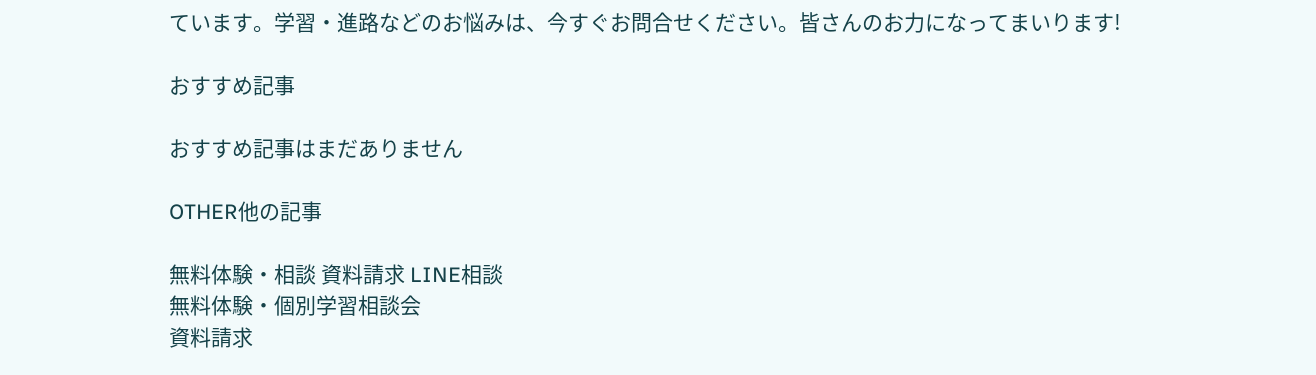ています。学習・進路などのお悩みは、今すぐお問合せください。皆さんのお力になってまいります!

おすすめ記事

おすすめ記事はまだありません

OTHER他の記事

無料体験・相談 資料請求 LINE相談
無料体験・個別学習相談会
資料請求